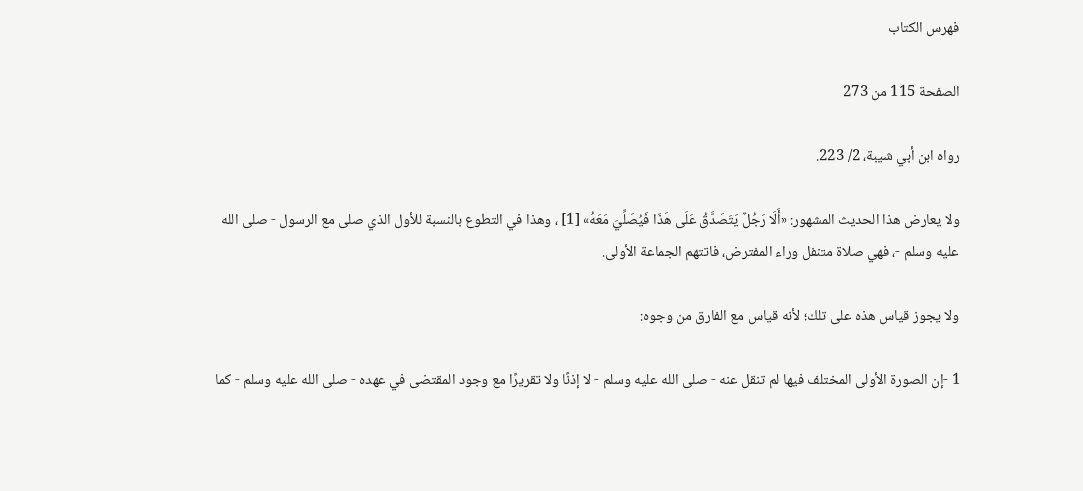فهرس الكتاب

الصفحة 115 من 273

رواه ابن أبي شيبة، 2/ 223.

ولا يعارض هذا الحديث المشهور: «أَلَا رَجُلٌ يَتَصَدَّقُ عَلَى هَذَا فَيُصَلِّيَ مَعَهُ» [1] ، وهذا في التطوع بالنسبة للأول الذي صلى مع الرسول - صلى الله عليه وسلم -، فهي صلاة متنفل وراء المفترض، فاتتهم الجماعة الأولى.

ولا يجوز قياس هذه على تلك؛ لأنه قياس مع الفارق من وجوه:

1 -إن الصورة الأولى المختلف فيها لم تنقل عنه - صلى الله عليه وسلم - لا إذنًا ولا تقريرًا مع وجود المقتضى في عهده - صلى الله عليه وسلم - كما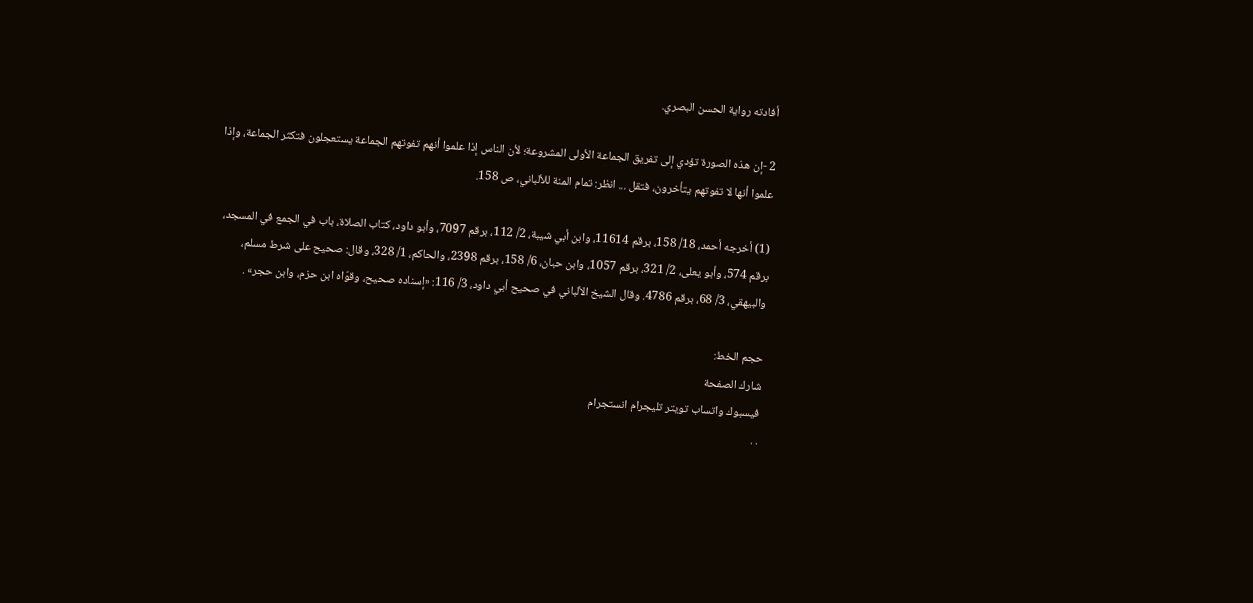أفادته رواية الحسن البصري.

2 -إن هذه الصورة تؤدي إلى تفريق الجماعة الأولى المشروعة؛ لأن الناس إذا علموا أنهم تفوتهم الجماعة يستعجلون فتكثر الجماعة، وإذا علموا أنها لا تفوتهم يتأخرون، فتقل ... انظر: تمام المنة للألباني، ص 158.

(1) أخرجه أحمد، 18/ 158، برقم 11614، وابن أبي شيبة، 2/ 112، برقم 7097، وأبو داود، كتاب الصلاة، باب في الجمع في المسجد، برقم 574، وأبو يعلى، 2/ 321، برقم 1057، وابن حبان، 6/ 158، برقم 2398، والحاكم، 1/ 328، وقال: صحيح على شرط مسلم، والبيهقي، 3/ 68، برقم 4786. وقال الشيخ الألباني في صحيح أبي داود، 3/ 116: «إسناده صحيح، وقوّاه ابن حزم، وابن حجر» .

حجم الخط:
شارك الصفحة
فيسبوك واتساب تويتر تليجرام انستجرام
. .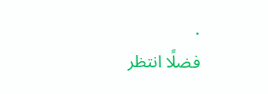.
فضلًا انتظر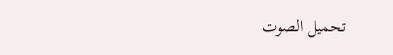تحميل الصوت